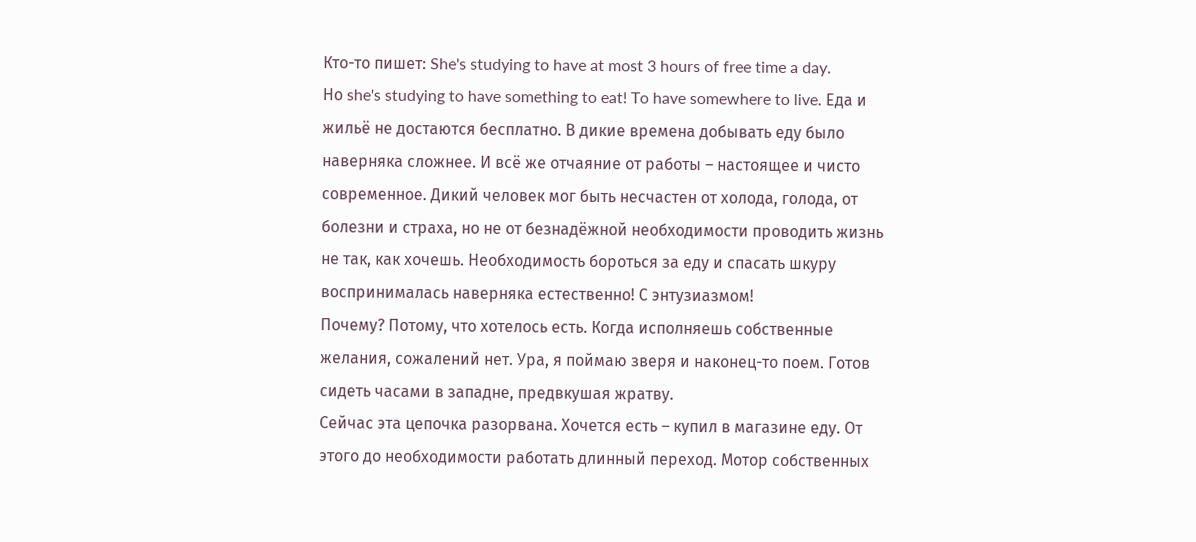Кто-то пишет: She's studying to have at most 3 hours of free time a day.
Но she's studying to have something to eat! To have somewhere to live. Еда и жильё не достаются бесплатно. В дикие времена добывать еду было наверняка сложнее. И всё же отчаяние от работы – настоящее и чисто современное. Дикий человек мог быть несчастен от холода, голода, от болезни и страха, но не от безнадёжной необходимости проводить жизнь не так, как хочешь. Необходимость бороться за еду и спасать шкуру воспринималась наверняка естественно! С энтузиазмом!
Почему? Потому, что хотелось есть. Когда исполняешь собственные желания, сожалений нет. Ура, я поймаю зверя и наконец-то поем. Готов сидеть часами в западне, предвкушая жратву.
Сейчас эта цепочка разорвана. Хочется есть – купил в магазине еду. От этого до необходимости работать длинный переход. Мотор собственных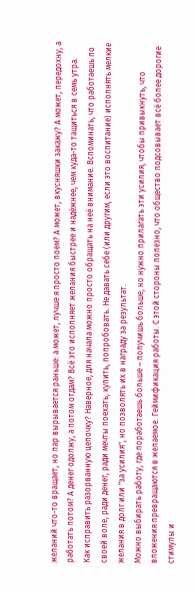желаний что-то вращает, но пар вырывается раньше: а может, лучше я просто поем? А может, вкусняшки закажу? А может, передохну, а работать потом? А денег одолжу, а потом отдам? Всё это исполняет желания быстрее и надёжнее, чем куда-то тащиться в семь утра.
Как исправить разорванную цепочку? Наверное, для начала можно просто обращать на неё внимание. Вспоминать, что работаешь по своей воле, ради денег, ради мечты поехать, купить, попробовать. Не давать себе (или другим, если это воспитание) исполнять мелкие желания в долг или "за усилия", но позволять их в награду за результат.
Можно выбирать работу, где поработаешь больше – получишь больше, но нужно прилагать эти усилия, чтобы привыкнуть, что вложения превращаются в желаемое. Геймификация работы. С этой стороны полезно, что общество подсовывает всё более дорогие стимулы и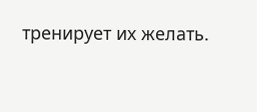тренирует их желать.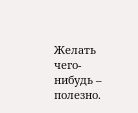Желать чего-нибудь – полезно.